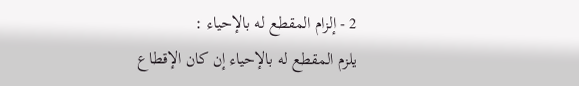2 - إلزام المقطع له بالإحياء :
يلزم المقطع له بالإحياء إن كان الإقطاع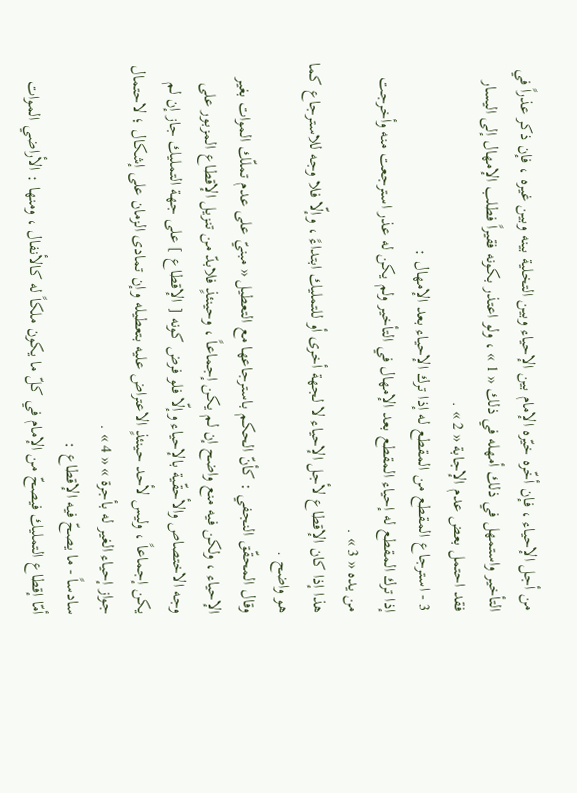من أجل الإحياء ، فإن أخّره خيّره الإمام بين الإحياء وبين التخلية بينه وبين غيره ، فإن ذكر عذراً في التأخير واستمهل في ذلك أمهله في ذلك « 1 » ، ولو اعتذر بكونه فقيراً فطلب الإمهال إلى اليسار فقد احتمل بعض عدم الإجابة « 2 » .
3 - استرجاع المقطع من المقطع له إذا ترك الإحياء بعد الإمهال :
إذا ترك المقطع له إحياء المقطع بعد الإمهال في التأخير ولم يكن له عذر استرجعت منه وأخرجت من يده « 3 » .
هذا إذا كان الإقطاع لأجل الإحياء لا لجهة أخرى أو للتمليك ابتداءً ، وإلّا فلا وجه للاسترجاع كما هو واضح .
وقال المحقّق النجفي : كأنّ الحكم باسترجاعها مع التعطيل « مبنيّ على عدم تملّك الموات بغير الإحياء ، ولكن فيه منع واضح إن لم يكن إجماعاً ، وحينئذٍ فلابدّ من تنزيل الإقطاع المزبور على وجه الاختصاص والأحقّية بالإحياء وإلّا فلو فرض كونه [ الإقطاع ] على جهة التمليك جاز إن لم يكن إجماعاً ، وليس لأحد حينئذٍ الاعتراض عليه بتعطيله وإن تمادى الزمان على إشكال ؛ لاحتمال جواز إحياء الغير له بأجرة » « 4 » .
سادساً - ما يصحّ فيه الإقطاع :
أمّا إقطاع التمليك فيصحّ من الإمام في كلّ ما يكون ملكاً له كالأنفال ، ومنها : الأراضي الموات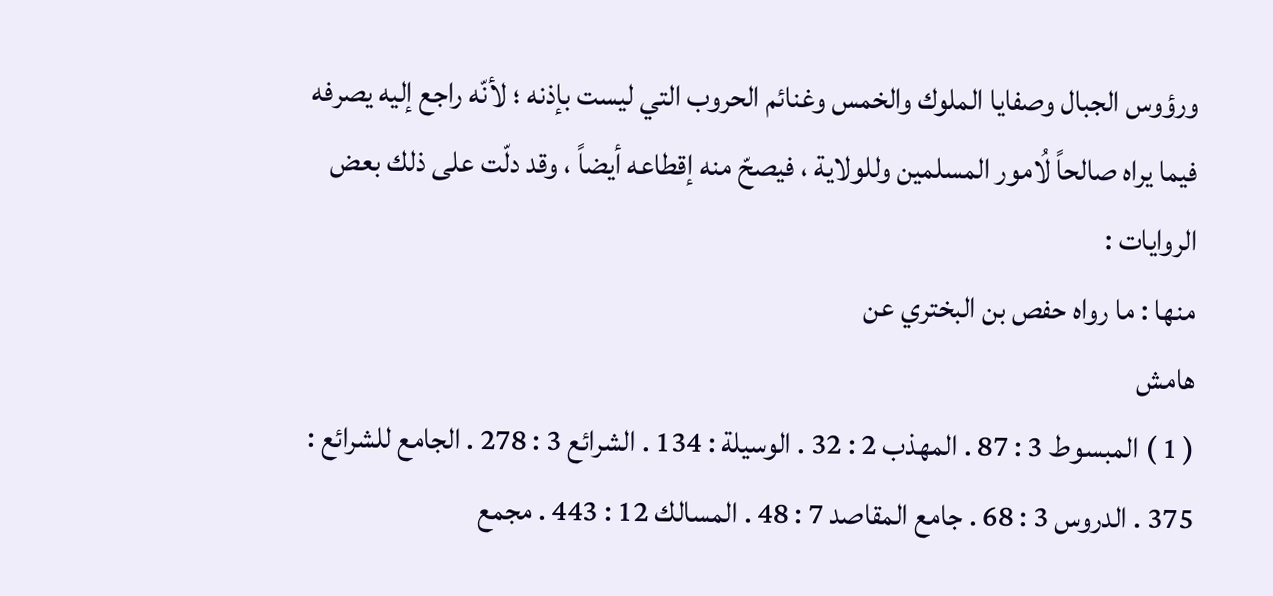ورؤوس الجبال وصفايا الملوك والخمس وغنائم الحروب التي ليست بإذنه ؛ لأنّه راجع إليه يصرفه فيما يراه صالحاً لُامور المسلمين وللولاية ، فيصحّ منه إقطاعه أيضاً ، وقد دلّت على ذلك بعض الروايات :
منها : ما رواه حفص بن البختري عن
هامش
( 1 ) المبسوط 3 : 87 . المهذب 2 : 32 . الوسيلة : 134 . الشرائع 3 : 278 . الجامع للشرائع : 375 . الدروس 3 : 68 . جامع المقاصد 7 : 48 . المسالك 12 : 443 . مجمع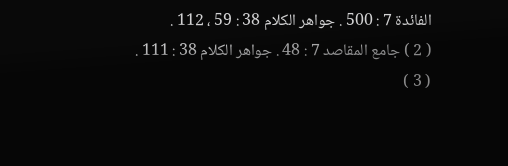الفائدة 7 : 500 . جواهر الكلام 38 : 59 ، 112 .
( 2 ) جامع المقاصد 7 : 48 . جواهر الكلام 38 : 111 .
( 3 )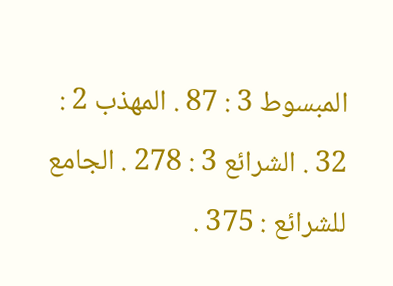المبسوط 3 : 87 . المهذب 2 : 32 . الشرائع 3 : 278 . الجامع للشرائع : 375 .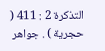التذكرة 2 : 411 ( حجرية ) . جواهر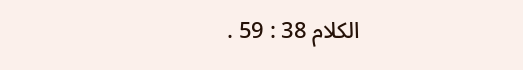الكلام 38 : 59 .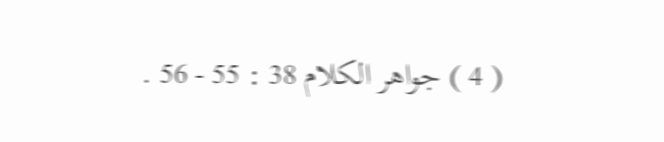( 4 ) جواهر الكلام 38 : 55 - 56 .